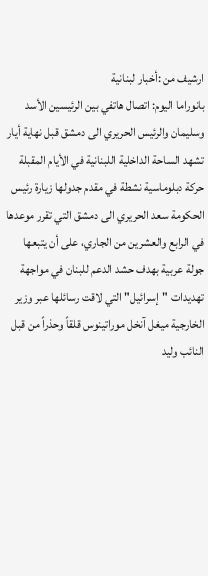ارشيف من :أخبار لبنانية
بانوراما اليوم: اتصال هاتفي بين الرئيسين الأسد وسليمان والرئيس الحريري الى دمشق قبل نهاية أيار
تشهد الساحة الداخلية اللبنانية في الأيام المقبلة حركة دبلوماسية نشطة في مقدم جدولها زيارة رئيس الحكومة سعد الحريري الى دمشق التي تقرر موعدها في الرابع والعشرين من الجاري، على أن يتبعها جولة عربية بهدف حشد الدعم للبنان في مواجهة تهديدات "إسرائيل" التي لاقت رسائلها عبر وزير الخارجية ميغل آنخل موراتينوس قلقاً وحذراً من قبل النائب وليد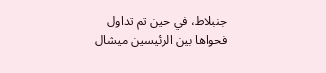جنبلاط، في حين تم تداول فحواها بين الرئيسين ميشال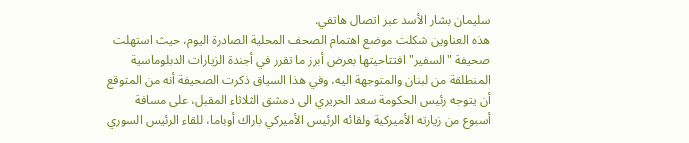سليمان بشار الأسد عبر اتصال هاتفي.
هذه العناوين شكلت موضع اهتمام الصحف المحلية الصادرة اليوم، حيث استهلت صحيفة "السفير" افتتاحيتها بعرض أبرز ما تقرر في أجندة الزيارات الدبلوماسية المنطلقة من لبنان والمتوجهة اليه، وفي هذا السياق ذكرت الصحيفة أنه من المتوقع أن يتوجه رئيس الحكومة سعد الحريري الى دمشق الثلاثاء المقبل، على مسافة أسبوع من زيارته الأميركية ولقائه الرئيس الأميركي باراك أوباما، للقاء الرئيس السوري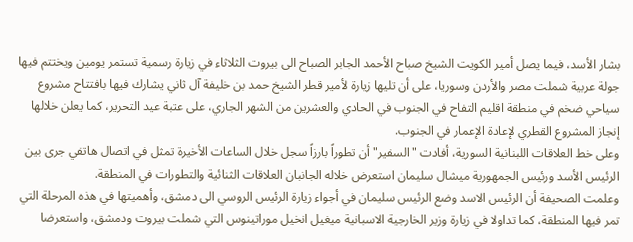بشار الأسد، فيما يصل أمير الكويت الشيخ صباح الأحمد الجابر الصباح الى بيروت الثلاثاء في زيارة رسمية تستمر يومين ويختتم فيها جولة عربية شملت مصر والأردن وسوريا، على أن تليها زيارة لأمير قطر الشيخ حمد بن خليفة آل ثاني يشارك فيها بافتتاح مشروع سياحي ضخم في منطقة اقليم التفاح في الجنوب في الحادي والعشرين من الشهر الجاري، على عتبة عيد التحرير، كما يعلن خلالها إنجاز المشروع القطري لإعادة الإعمار في الجنوب.
وعلى خط العلاقات اللبنانية السورية، أفادت "السفير" أن تطوراً بارزاً سجل خلال الساعات الأخيرة تمثل في اتصال هاتفي جرى بين الرئيس الأسد ورئيس الجمهورية ميشال سليمان استعرض خلاله الجانبان العلاقات الثنائية والتطورات في المنطقة.
وعلمت الصحيفة أن الرئيس الاسد وضع الرئيس سليمان في أجواء زيارة الرئيس الروسي الى دمشق، وأهميتها في هذه المرحلة التي تمر فيها المنطقة، كما تداولا في زيارة وزير الخارجية الاسبانية ميغيل انخيل موراتينوس التي شملت بيروت ودمشق، واستعرضا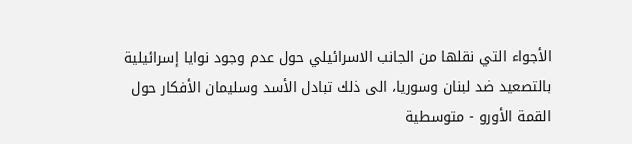الأجواء التي نقلها من الجانب الاسرائيلي حول عدم وجود نوايا إسرائيلية بالتصعيد ضد لبنان وسوريا، الى ذلك تبادل الأسد وسليمان الأفكار حول القمة الأورو - متوسطية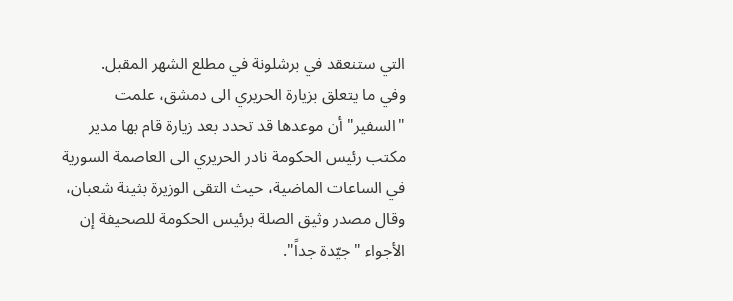التي ستنعقد في برشلونة في مطلع الشهر المقبل.
وفي ما يتعلق بزيارة الحريري الى دمشق، علمت "السفير" أن موعدها قد تحدد بعد زيارة قام بها مدير مكتب رئيس الحكومة نادر الحريري الى العاصمة السورية في الساعات الماضية، حيث التقى الوزيرة بثينة شعبان، وقال مصدر وثيق الصلة برئيس الحكومة للصحيفة إن الأجواء "جيّدة جداً".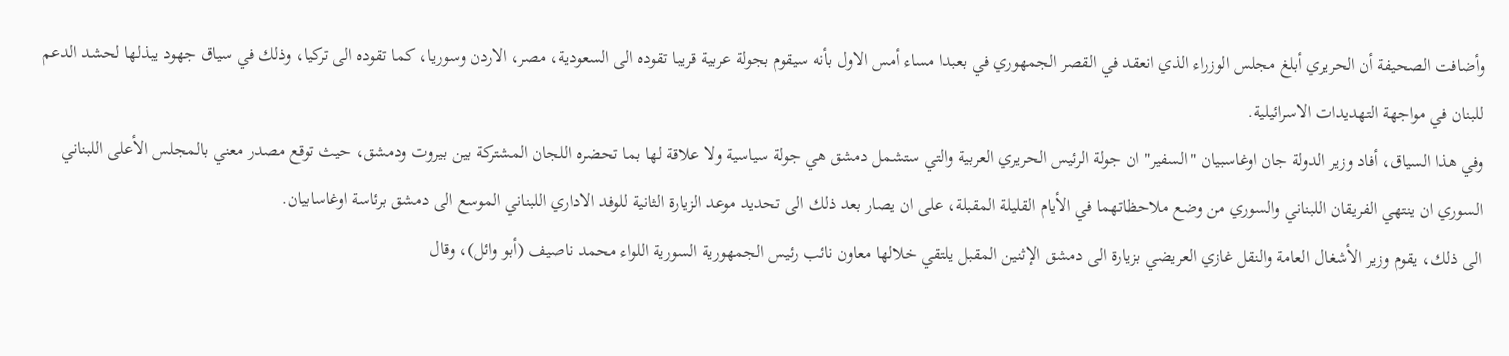وأضافت الصحيفة أن الحريري أبلغ مجلس الوزراء الذي انعقد في القصر الجمهوري في بعبدا مساء أمس الاول بأنه سيقوم بجولة عربية قريبا تقوده الى السعودية، مصر، الاردن وسوريا، كما تقوده الى تركيا، وذلك في سياق جهود يبذلها لحشد الدعم للبنان في مواجهة التهديدات الاسرائيلية.
وفي هذا السياق، أفاد وزير الدولة جان اوغاسبيان "السفير" ان جولة الرئيس الحريري العربية والتي ستشمل دمشق هي جولة سياسية ولا علاقة لها بما تحضره اللجان المشتركة بين بيروت ودمشق، حيث توقع مصدر معني بالمجلس الأعلى اللبناني السوري ان ينتهي الفريقان اللبناني والسوري من وضع ملاحظاتهما في الأيام القليلة المقبلة، على ان يصار بعد ذلك الى تحديد موعد الزيارة الثانية للوفد الاداري اللبناني الموسع الى دمشق برئاسة اوغاسابيان.
الى ذلك، يقوم وزير الأشغال العامة والنقل غازي العريضي بزيارة الى دمشق الإثنين المقبل يلتقي خلالها معاون نائب رئيس الجمهورية السورية اللواء محمد ناصيف (أبو وائل)، وقال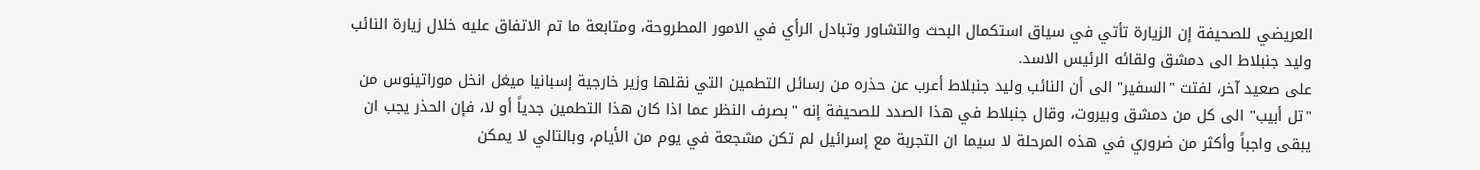العريضي للصحيفة إن الزيارة تأتي في سياق استكمال البحث والتشاور وتبادل الرأي في الامور المطروحة، ومتابعة ما تم الاتفاق عليه خلال زيارة النائب وليد جنبلاط الى دمشق ولقائه الرئيس الاسد.
على صعيد آخر، لفتت "السفير" الى أن النائب وليد جنبلاط أعرب عن حذره من رسائل التطمين التي نقلها وزير خارجية إسبانيا ميغل انخل موراتينوس من "تل أبيب" الى كل من دمشق وبيروت، وقال جنبلاط في هذا الصدد للصحيفة إنه "بصرف النظر عما اذا كان هذا التطمين جدياً أو لا، فإن الحذر يجب ان يبقى واجباً وأكثر من ضروري في هذه المرحلة لا سيما ان التجربة مع إسرائيل لم تكن مشجعة في يوم من الأيام، وبالتالي لا يمكن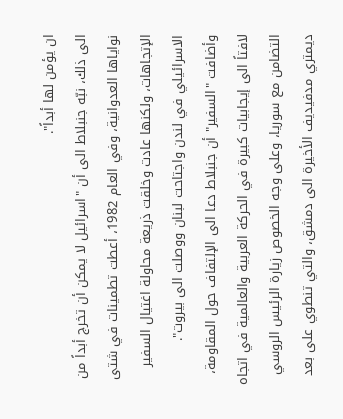ان يؤمن لها أبداً".
الى ذلك، نبّه جنبلاط الى أن "اسرائيل لا يمكن أن تخرج أبداً من نواياها العدوانية، وفي العام 1982، أعطت تطمينات في شتى الإتجاهات، ولكنها عادت وخلقت ذريعة محاولة اغتيال السفير الاسرائيلي في لندن واجتاحت لبنان ووصلت الى بيروت".
وأضافت "السفير" أن جنبلاط دعا الى الإلتفاف حول المقاومة، لافتاً الى إيجابيات كبيرة في الحركة العربية والعالمية في اتجاه التضامن مع سوريا، وعلى وجه الخصوص زيارة الرئيس الروسي ديمتري مدفيديف الأخيرة الى دمشق، والتي تنطوي على بعد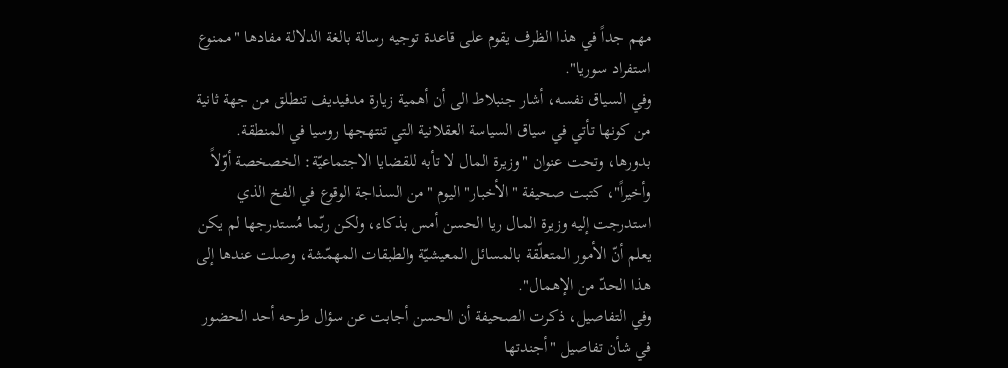مهم جداً في هذا الظرف يقوم على قاعدة توجيه رسالة بالغة الدلالة مفادها "ممنوع استفراد سوريا".
وفي السياق نفسه، أشار جنبلاط الى أن أهمية زيارة مدفيديف تنطلق من جهة ثانية من كونها تأتي في سياق السياسة العقلانية التي تنتهجها روسيا في المنطقة.
بدورها، وتحت عنوان "وزيرة المال لا تأبه للقضايا الاجتماعيّة: الخصخصة أوّلاً وأخيراً"، كتبت صحيفة "الأخبار" اليوم "من السذاجة الوقوع في الفخ الذي استدرجت إليه وزيرة المال ريا الحسن أمس بذكاء، ولكن ربّما مُستدرجها لم يكن يعلم أنّ الأمور المتعلّقة بالمسائل المعيشيّة والطبقات المهمّشة، وصلت عندها إلى هذا الحدّ من الإهمال".
وفي التفاصيل، ذكرت الصحيفة أن الحسن أجابت عن سؤال طرحه أحد الحضور في شأن تفاصيل "أجندتها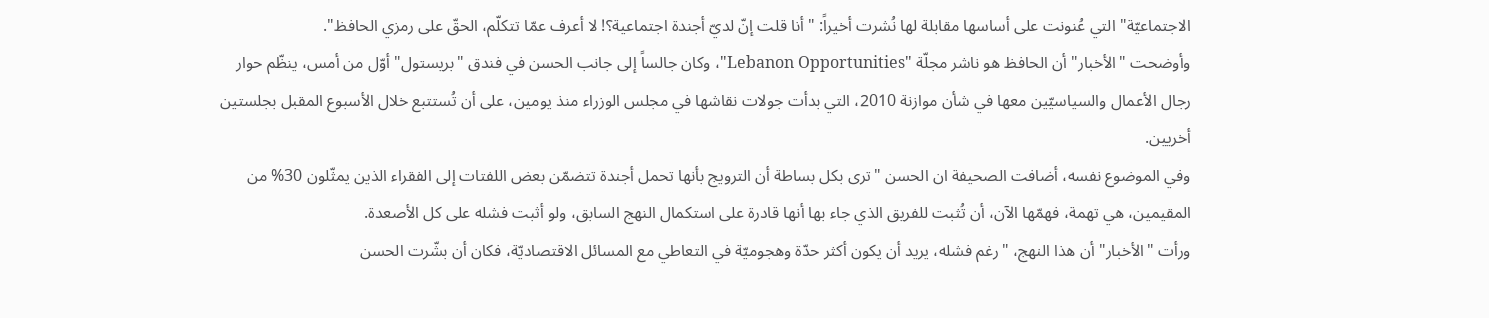الاجتماعيّة" التي عُنونت على أساسها مقابلة لها نُشرت أخيراً: "أنا قلت إنّ لديّ أجندة اجتماعية؟! لا أعرف عمّا تتكلّم، الحقّ على رمزي الحافظ".
وأوضحت "الأخبار" أن الحافظ هو ناشر مجلّة "Lebanon Opportunities"، وكان جالساً إلى جانب الحسن في فندق "بريستول" أوّل من أمس، ينظّم حوار رجال الأعمال والسياسيّين معها في شأن موازنة 2010، التي بدأت جولات نقاشها في مجلس الوزراء منذ يومين، على أن تُستتبع خلال الأسبوع المقبل بجلستين أخريين.
وفي الموضوع نفسه، أضافت الصحيفة ان الحسن "ترى بكل بساطة أن الترويج بأنها تحمل أجندة تتضمّن بعض اللفتات إلى الفقراء الذين يمثّلون 30% من المقيمين، هي تهمة، فهمّها الآن، أن تُثبت للفريق الذي جاء بها أنها قادرة على استكمال النهج السابق، ولو أثبت فشله على كل الأصعدة.
ورأت "الأخبار" أن هذا النهج، "رغم فشله، يريد أن يكون أكثر حدّة وهجوميّة في التعاطي مع المسائل الاقتصاديّة، فكان أن بشّرت الحسن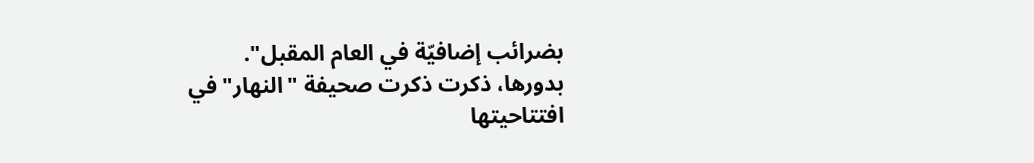بضرائب إضافيّة في العام المقبل".
بدورها، ذكرت ذكرت صحيفة "النهار" في افتتاحيتها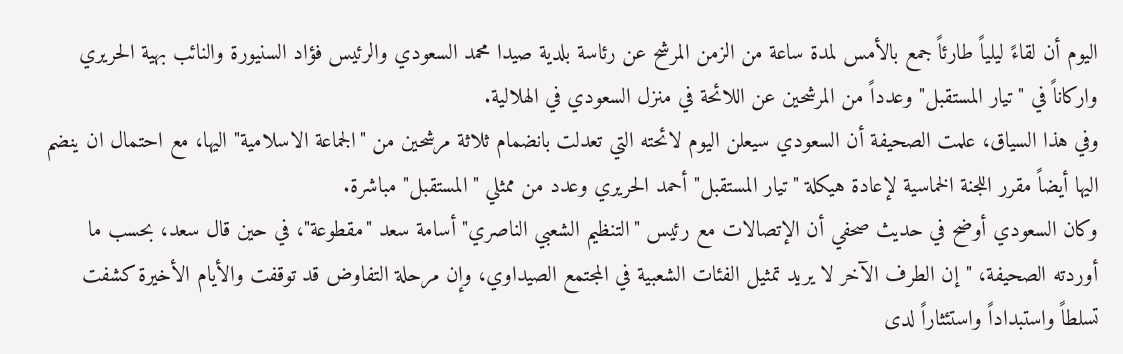اليوم أن لقاءً ليلياً طارئاً جمع بالأمس لمدة ساعة من الزمن المرشح عن رئاسة بلدية صيدا محمد السعودي والرئيس فؤاد السنيورة والنائب بهية الحريري واركاناً في "تيار المستقبل" وعدداً من المرشحين عن اللائحة في منزل السعودي في الهلالية.
وفي هذا السياق، علمت الصحيفة أن السعودي سيعلن اليوم لائحته التي تعدلت بانضمام ثلاثة مرشحين من "الجماعة الاسلامية" اليها، مع احتمال ان ينضم اليها أيضاً مقرر اللجنة الخماسية لإعادة هيكلة "تيار المستقبل" أحمد الحريري وعدد من ممثلي "المستقبل" مباشرة.
وكان السعودي أوضح في حديث صحفي أن الإتصالات مع رئيس "التنظيم الشعبي الناصري" أسامة سعد "مقطوعة"، في حين قال سعد، بحسب ما أوردته الصحيفة، "إن الطرف الآخر لا يريد تمثيل الفئات الشعبية في المجتمع الصيداوي، وإن مرحلة التفاوض قد توقفت والأيام الأخيرة كشفت تسلطاً واستبداداً واستئثاراً لدى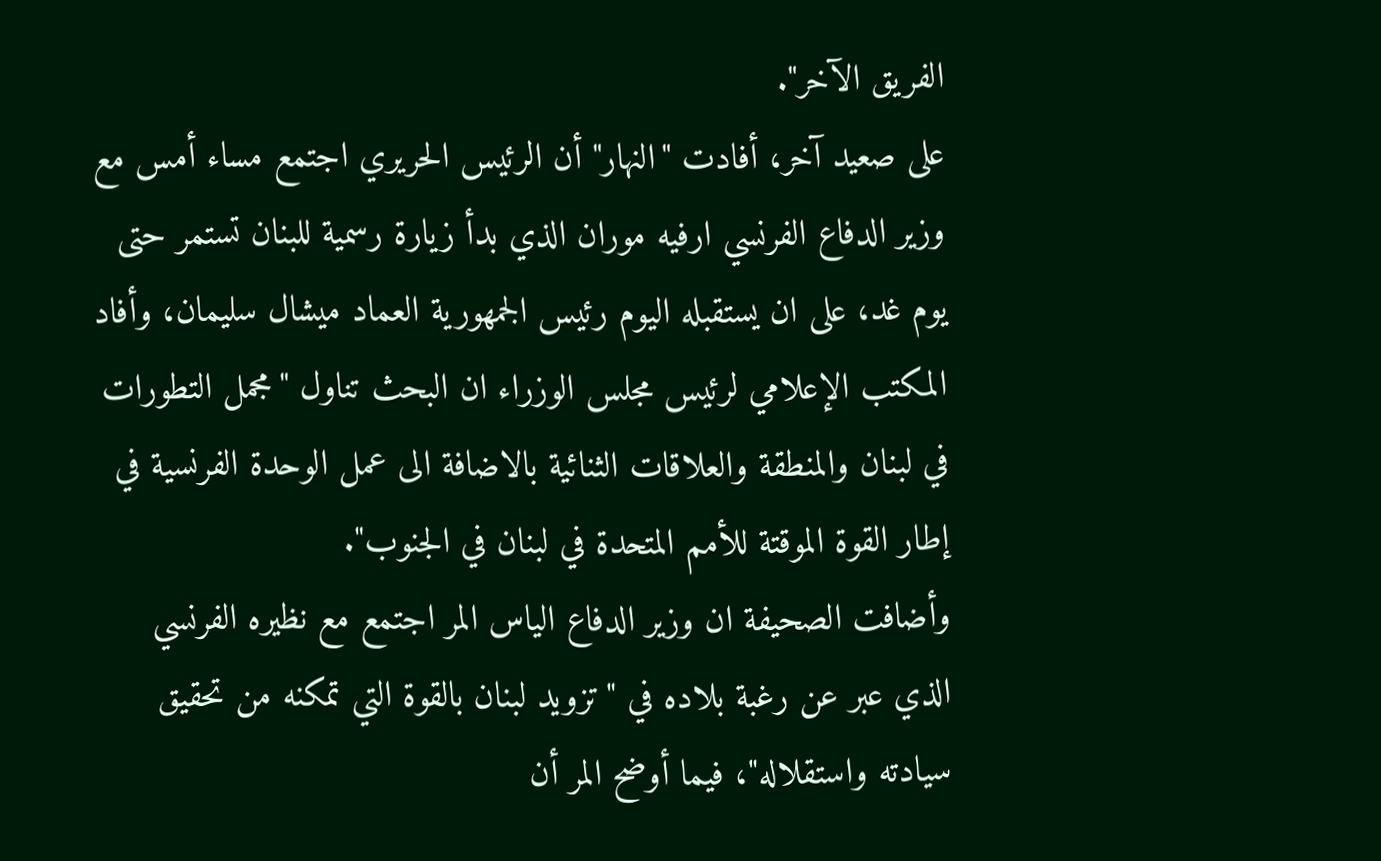الفريق الآخر".
على صعيد آخر، أفادت "النهار" أن الرئيس الحريري اجتمع مساء أمس مع وزير الدفاع الفرنسي ارفيه موران الذي بدأ زيارة رسمية للبنان تستمر حتى يوم غد، على ان يستقبله اليوم رئيس الجمهورية العماد ميشال سليمان، وأفاد المكتب الإعلامي لرئيس مجلس الوزراء ان البحث تناول "مجمل التطورات في لبنان والمنطقة والعلاقات الثنائية بالاضافة الى عمل الوحدة الفرنسية في إطار القوة الموقتة للأمم المتحدة في لبنان في الجنوب".
وأضافت الصحيفة ان وزير الدفاع الياس المر اجتمع مع نظيره الفرنسي الذي عبر عن رغبة بلاده في "تزويد لبنان بالقوة التي تمكنه من تحقيق سيادته واستقلاله"، فيما أوضح المر أن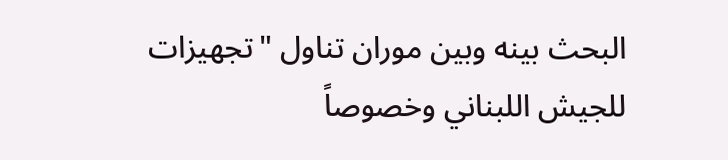البحث بينه وبين موران تناول "تجهيزات للجيش اللبناني وخصوصاً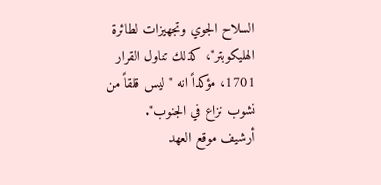السلاح الجوي وتجهيزات لطائرة الهليكوبتر"، كذلك تناول القرار 1701، مؤكداً انه "ليس قلقاً من نشوب نزاع في الجنوب".
أرشيف موقع العهد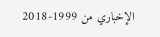الإخباري من 1999-2018